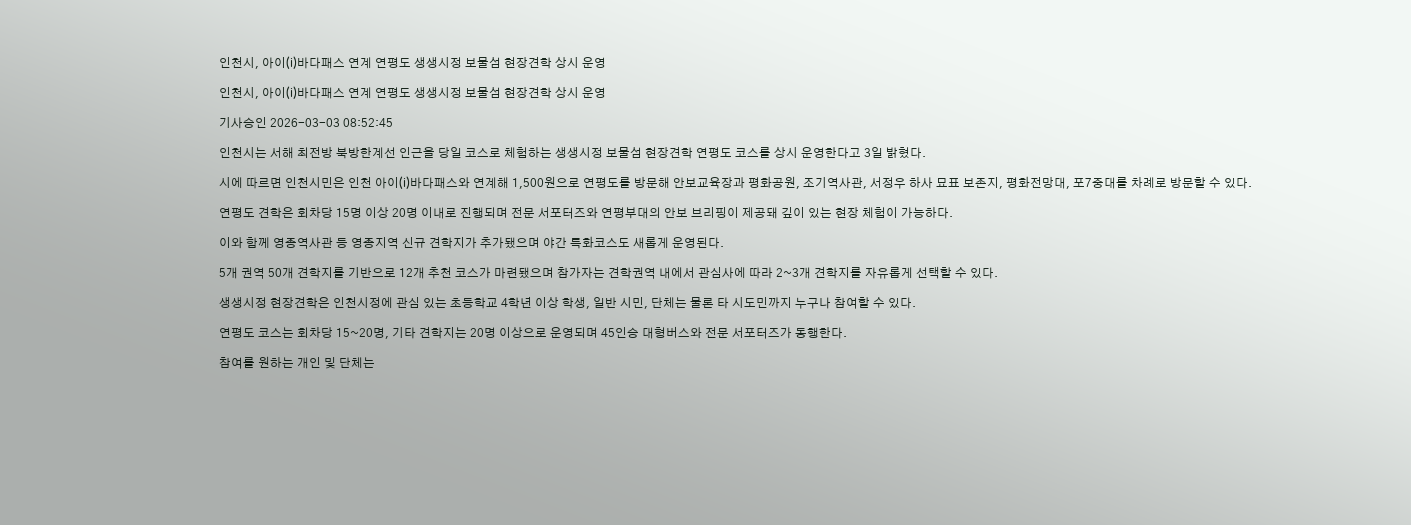인천시, 아이(i)바다패스 연계 연평도 생생시정 보물섬 현장견학 상시 운영

인천시, 아이(i)바다패스 연계 연평도 생생시정 보물섬 현장견학 상시 운영

기사승인 2026-03-03 08:52:45

인천시는 서해 최전방 북방한계선 인근을 당일 코스로 체험하는 생생시정 보물섬 현장견학 연평도 코스를 상시 운영한다고 3일 밝혔다.

시에 따르면 인천시민은 인천 아이(i)바다패스와 연계해 1,500원으로 연평도를 방문해 안보교육장과 평화공원, 조기역사관, 서정우 하사 묘표 보존지, 평화전망대, 포7중대를 차례로 방문할 수 있다.

연평도 견학은 회차당 15명 이상 20명 이내로 진행되며 전문 서포터즈와 연평부대의 안보 브리핑이 제공돼 깊이 있는 현장 체험이 가능하다.

이와 함께 영종역사관 등 영종지역 신규 견학지가 추가됐으며 야간 특화코스도 새롭게 운영된다.

5개 권역 50개 견학지를 기반으로 12개 추천 코스가 마련됐으며 참가자는 견학권역 내에서 관심사에 따라 2~3개 견학지를 자유롭게 선택할 수 있다.

생생시정 현장견학은 인천시정에 관심 있는 초등학교 4학년 이상 학생, 일반 시민, 단체는 물론 타 시도민까지 누구나 참여할 수 있다.

연평도 코스는 회차당 15~20명, 기타 견학지는 20명 이상으로 운영되며 45인승 대형버스와 전문 서포터즈가 동행한다.

참여를 원하는 개인 및 단체는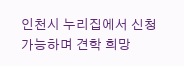인천시 누리집에서 신청 가능하며 견학 희망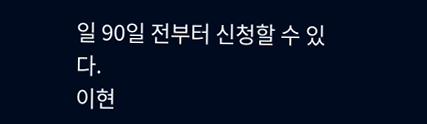일 90일 전부터 신청할 수 있다.
이현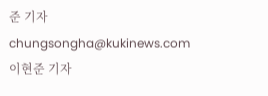준 기자
chungsongha@kukinews.com
이현준 기자